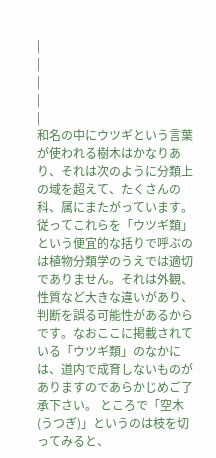|
|
|
|
|
和名の中にウツギという言葉が使われる樹木はかなりあり、それは次のように分類上の域を超えて、たくさんの科、属にまたがっています。従ってこれらを「ウツギ類」という便宜的な括りで呼ぶのは植物分類学のうえでは適切でありません。それは外観、性質など大きな違いがあり、判断を誤る可能性があるからです。なおここに掲載されている「ウツギ類」のなかには、道内で成育しないものがありますのであらかじめご了承下さい。 ところで「空木(うつぎ)」というのは枝を切ってみると、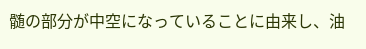髄の部分が中空になっていることに由来し、油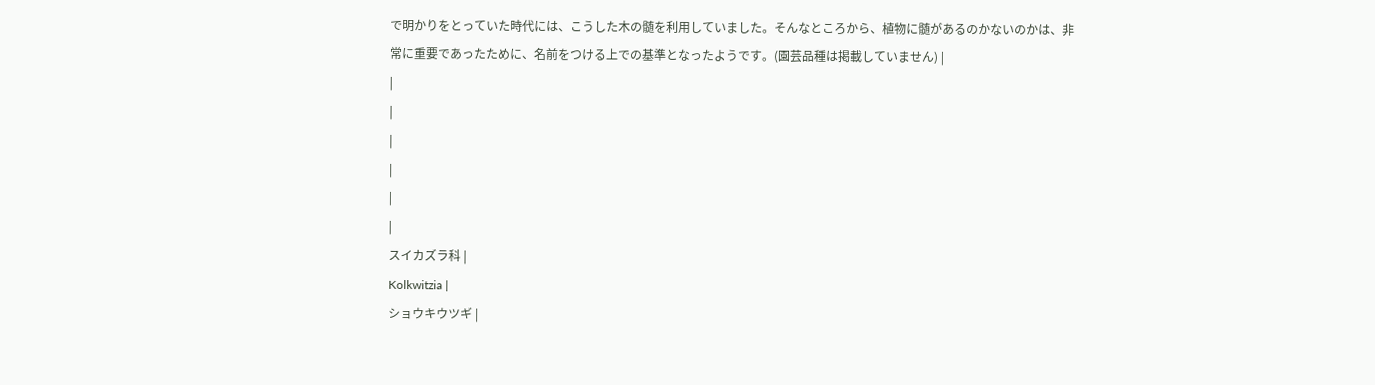で明かりをとっていた時代には、こうした木の髄を利用していました。そんなところから、植物に髄があるのかないのかは、非常に重要であったために、名前をつける上での基準となったようです。(園芸品種は掲載していません) |
|
|
|
|
|
|
スイカズラ科 |
Kolkwitzia |
ショウキウツギ |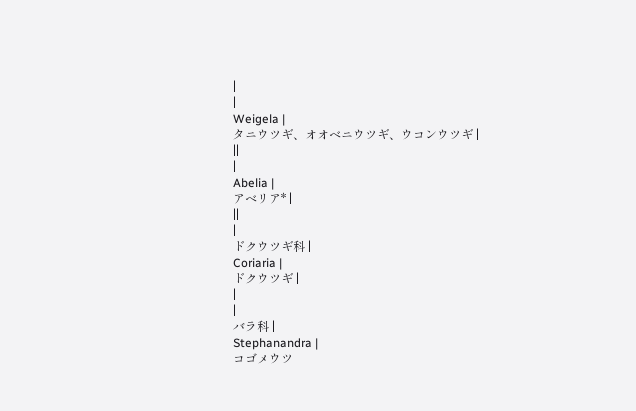|
|
Weigela |
タニウツギ、オオベニウツギ、ウコンウツギ |
||
|
Abelia |
アベリア* |
||
|
ドクウツギ科 |
Coriaria |
ドクウツギ |
|
|
バラ科 |
Stephanandra |
コゴメウツ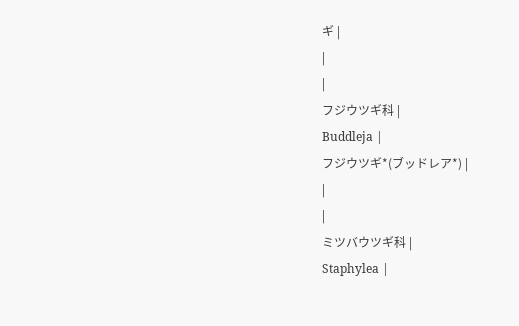ギ |
|
|
フジウツギ科 |
Buddleja |
フジウツギ*(ブッドレア*) |
|
|
ミツバウツギ科 |
Staphylea |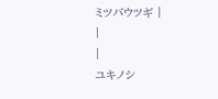ミツバウツギ |
|
|
ユキノシ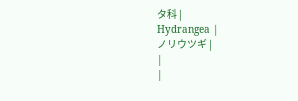タ科 |
Hydrangea |
ノリウツギ |
|
|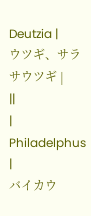Deutzia |
ウツギ、サラサウツギ |
||
|
Philadelphus |
バイカウ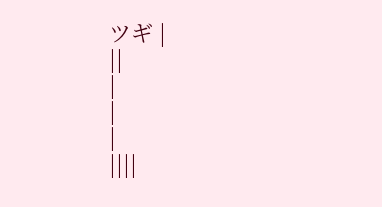ツギ |
||
|
|
|
||||